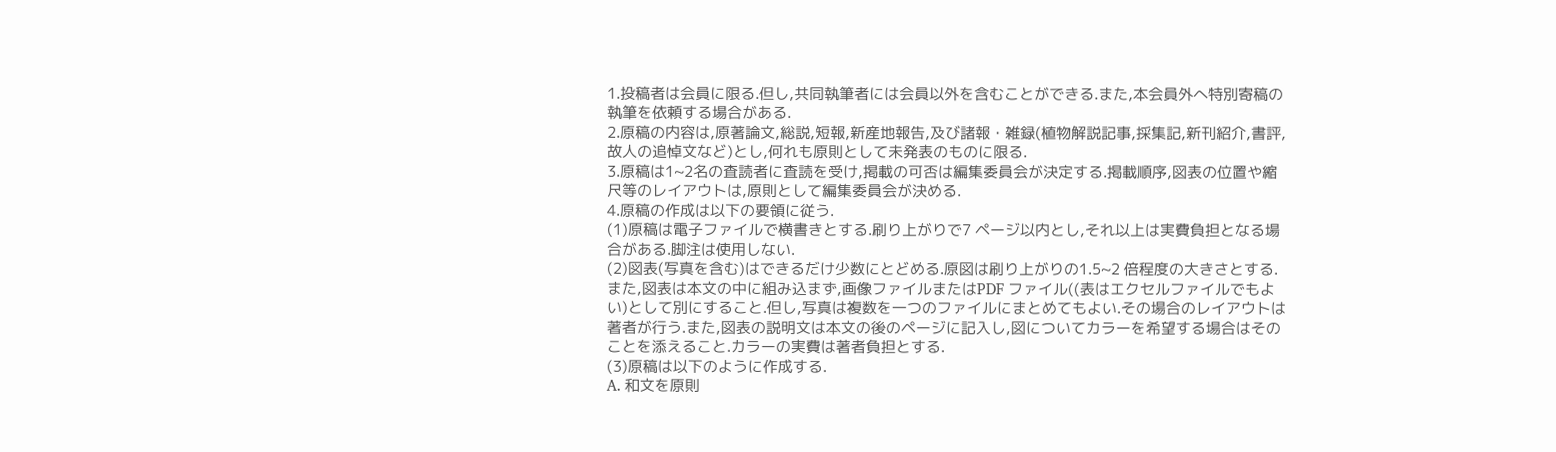1.投稿者は会員に限る.但し,共同執筆者には会員以外を含むことができる.また,本会員外へ特別寄稿の執筆を依頼する場合がある.
2.原稿の内容は,原著論文,総説,短報,新産地報告,及び諸報・雑録(植物解説記事,採集記,新刊紹介,書評,故人の追悼文など)とし,何れも原則として未発表のものに限る.
3.原稿は1~2名の査読者に査読を受け,掲載の可否は編集委員会が決定する.掲載順序,図表の位置や縮尺等のレイアウトは,原則として編集委員会が決める.
4.原稿の作成は以下の要領に従う.
(1)原稿は電子ファイルで横書きとする.刷り上がりで7 ページ以内とし,それ以上は実費負担となる場合がある.脚注は使用しない.
(2)図表(写真を含む)はできるだけ少数にとどめる.原図は刷り上がりの1.5~2 倍程度の大きさとする.また,図表は本文の中に組み込まず,画像ファイルまたはPDF ファイル((表はエクセルファイルでもよい)として別にすること.但し,写真は複数を一つのファイルにまとめてもよい.その場合のレイアウトは著者が行う.また,図表の説明文は本文の後のページに記入し,図についてカラーを希望する場合はそのことを添えること.カラーの実費は著者負担とする.
(3)原稿は以下のように作成する.
A. 和文を原則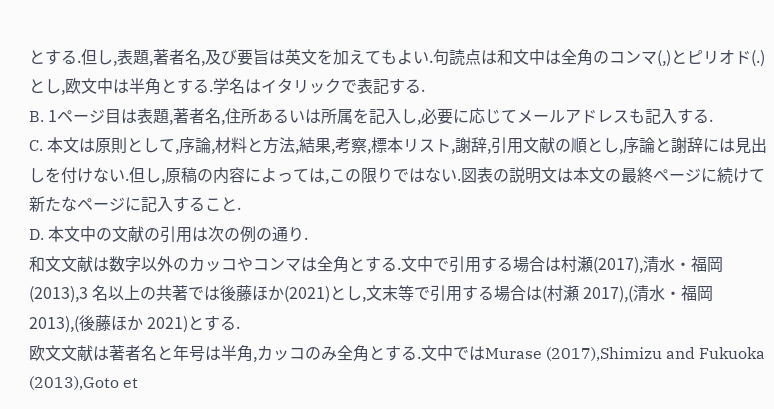とする.但し,表題,著者名,及び要旨は英文を加えてもよい.句読点は和文中は全角のコンマ(,)とピリオド(.)とし,欧文中は半角とする.学名はイタリックで表記する.
B. 1ページ目は表題,著者名,住所あるいは所属を記入し,必要に応じてメールアドレスも記入する.
C. 本文は原則として,序論,材料と方法,結果,考察,標本リスト,謝辞,引用文献の順とし,序論と謝辞には見出しを付けない.但し,原稿の内容によっては,この限りではない.図表の説明文は本文の最終ページに続けて新たなページに記入すること.
D. 本文中の文献の引用は次の例の通り.
和文文献は数字以外のカッコやコンマは全角とする.文中で引用する場合は村瀬(2017),清水・福岡(2013),3 名以上の共著では後藤ほか(2021)とし,文末等で引用する場合は(村瀬 2017),(清水・福岡 2013),(後藤ほか 2021)とする.
欧文文献は著者名と年号は半角,カッコのみ全角とする.文中ではMurase (2017),Shimizu and Fukuoka (2013),Goto et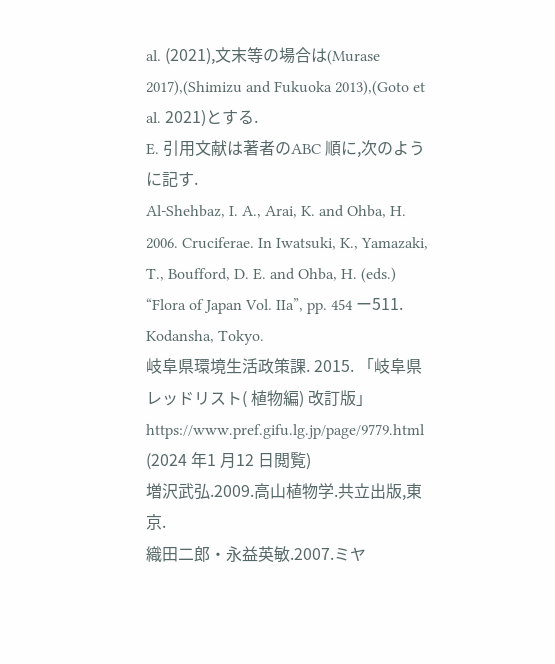al. (2021),文末等の場合は(Murase 2017),(Shimizu and Fukuoka 2013),(Goto et al. 2021)とする.
E. 引用文献は著者のABC 順に,次のように記す.
Al-Shehbaz, I. A., Arai, K. and Ohba, H. 2006. Cruciferae. In Iwatsuki, K., Yamazaki, T., Boufford, D. E. and Ohba, H. (eds.) “Flora of Japan Vol. IIa”, pp. 454 ー511. Kodansha, Tokyo.
岐阜県環境生活政策課. 2015. 「岐阜県レッドリスト( 植物編) 改訂版」 https://www.pref.gifu.lg.jp/page/9779.html (2024 年1 月12 日閲覧)
増沢武弘.2009.高山植物学.共立出版,東京.
織田二郎・永益英敏.2007.ミヤ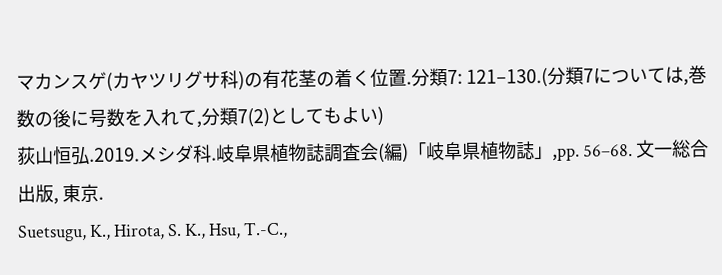マカンスゲ(カヤツリグサ科)の有花茎の着く位置.分類7: 121–130.(分類7については,巻数の後に号数を入れて,分類7(2)としてもよい)
荻山恒弘.2019.メシダ科.岐阜県植物誌調査会(編)「岐阜県植物誌」,pp. 56–68. 文一総合出版, 東京.
Suetsugu, K., Hirota, S. K., Hsu, T.-C.,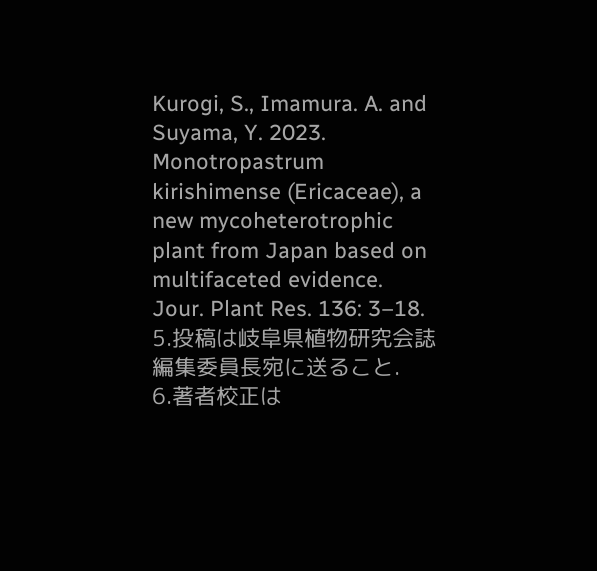Kurogi, S., Imamura. A. and Suyama, Y. 2023. Monotropastrum kirishimense (Ericaceae), a new mycoheterotrophic plant from Japan based on multifaceted evidence. Jour. Plant Res. 136: 3–18.
5.投稿は岐阜県植物研究会誌編集委員長宛に送ること.
6.著者校正は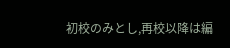初校のみとし,再校以降は編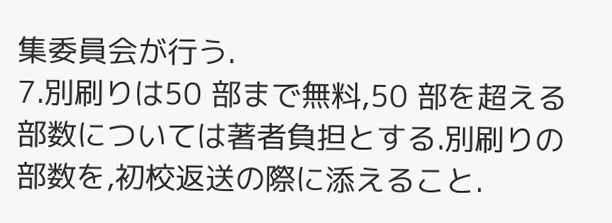集委員会が行う.
7.別刷りは50 部まで無料,50 部を超える部数については著者負担とする.別刷りの部数を,初校返送の際に添えること.